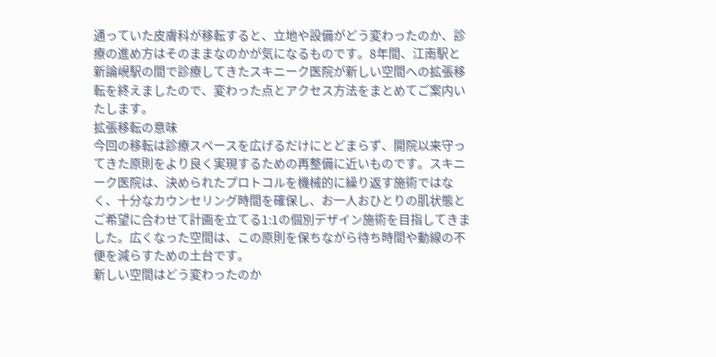通っていた皮膚科が移転すると、立地や設備がどう変わったのか、診療の進め方はそのままなのかが気になるものです。8年間、江南駅と新論峴駅の間で診療してきたスキニーク医院が新しい空間への拡張移転を終えましたので、変わった点とアクセス方法をまとめてご案内いたします。
拡張移転の意味
今回の移転は診療スペースを広げるだけにとどまらず、開院以来守ってきた原則をより良く実現するための再整備に近いものです。スキニーク医院は、決められたプロトコルを機械的に繰り返す施術ではなく、十分なカウンセリング時間を確保し、お一人おひとりの肌状態とご希望に合わせて計画を立てる1:1の個別デザイン施術を目指してきました。広くなった空間は、この原則を保ちながら待ち時間や動線の不便を減らすための土台です。
新しい空間はどう変わったのか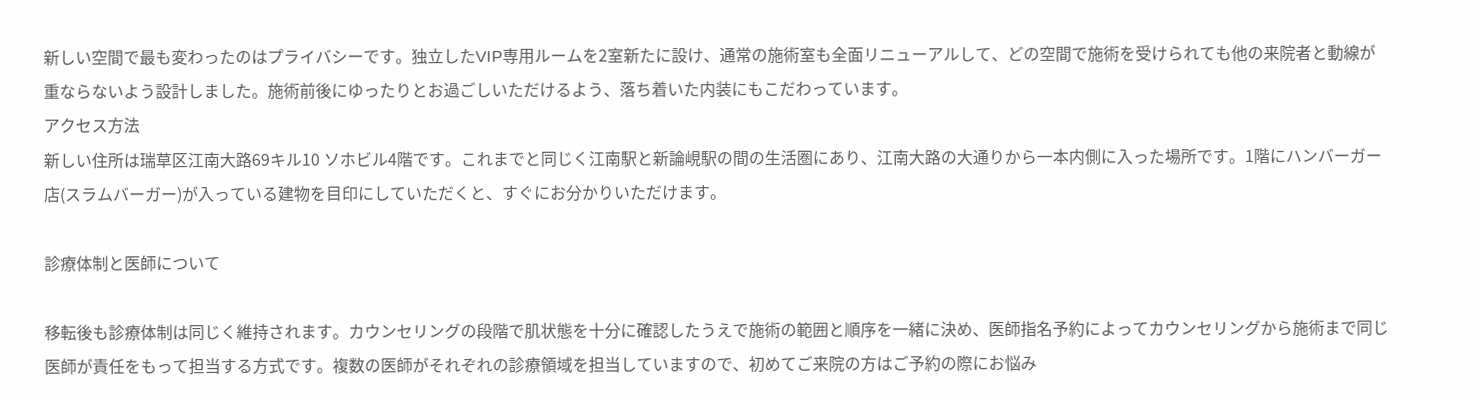新しい空間で最も変わったのはプライバシーです。独立したVIP専用ルームを2室新たに設け、通常の施術室も全面リニューアルして、どの空間で施術を受けられても他の来院者と動線が重ならないよう設計しました。施術前後にゆったりとお過ごしいただけるよう、落ち着いた内装にもこだわっています。
アクセス方法
新しい住所は瑞草区江南大路69キル10 ソホビル4階です。これまでと同じく江南駅と新論峴駅の間の生活圏にあり、江南大路の大通りから一本内側に入った場所です。1階にハンバーガー店(スラムバーガー)が入っている建物を目印にしていただくと、すぐにお分かりいただけます。

診療体制と医師について

移転後も診療体制は同じく維持されます。カウンセリングの段階で肌状態を十分に確認したうえで施術の範囲と順序を一緒に決め、医師指名予約によってカウンセリングから施術まで同じ医師が責任をもって担当する方式です。複数の医師がそれぞれの診療領域を担当していますので、初めてご来院の方はご予約の際にお悩み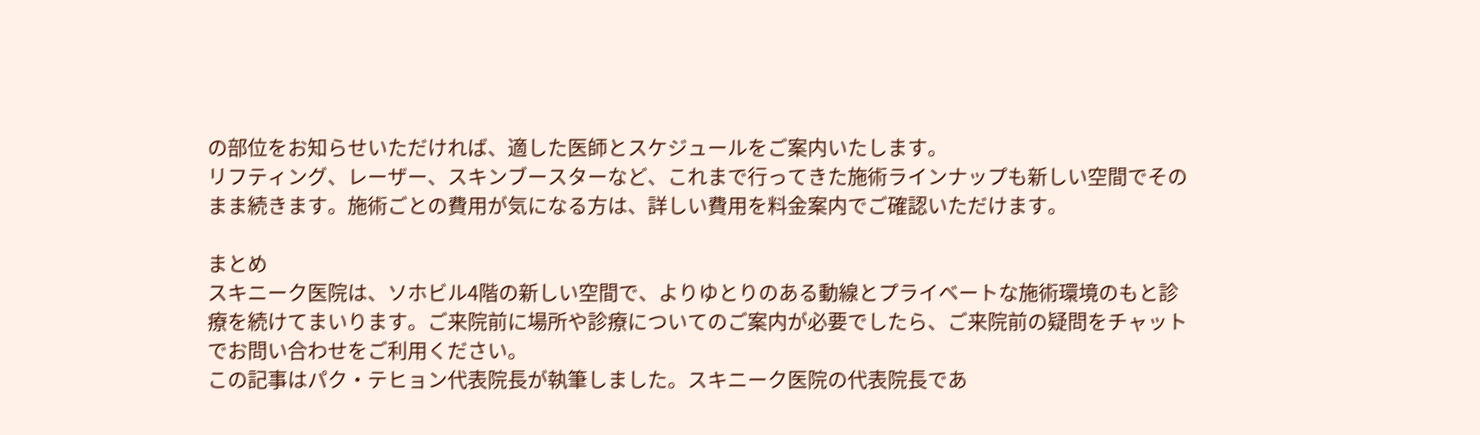の部位をお知らせいただければ、適した医師とスケジュールをご案内いたします。
リフティング、レーザー、スキンブースターなど、これまで行ってきた施術ラインナップも新しい空間でそのまま続きます。施術ごとの費用が気になる方は、詳しい費用を料金案内でご確認いただけます。

まとめ
スキニーク医院は、ソホビル4階の新しい空間で、よりゆとりのある動線とプライベートな施術環境のもと診療を続けてまいります。ご来院前に場所や診療についてのご案内が必要でしたら、ご来院前の疑問をチャットでお問い合わせをご利用ください。
この記事はパク・テヒョン代表院長が執筆しました。スキニーク医院の代表院長であ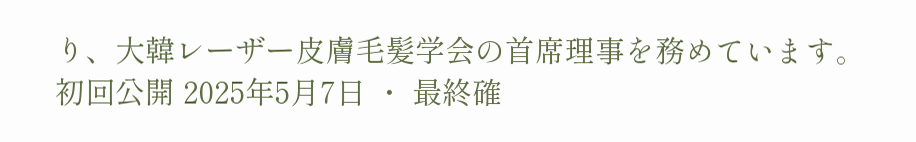り、大韓レーザー皮膚毛髪学会の首席理事を務めています。 初回公開 2025年5月7日 ・ 最終確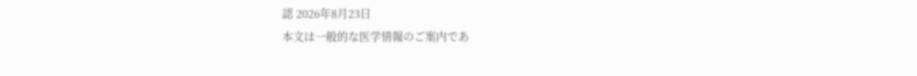認 2026年8月23日
本文は一般的な医学情報のご案内であ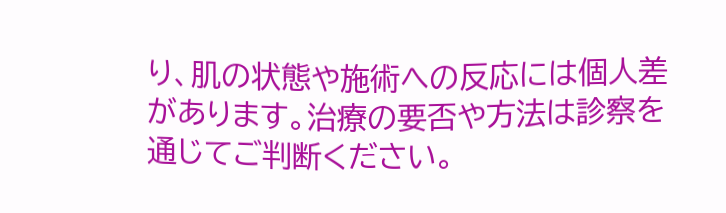り、肌の状態や施術への反応には個人差があります。治療の要否や方法は診察を通じてご判断ください。